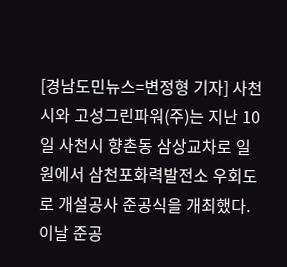[경남도민뉴스=변정형 기자] 사천시와 고성그린파워(주)는 지난 10일 사천시 향촌동 삼상교차로 일원에서 삼천포화력발전소 우회도로 개설공사 준공식을 개최했다. 이날 준공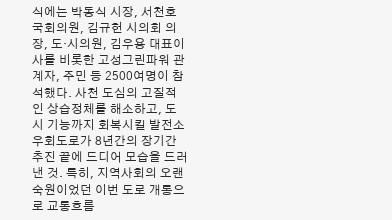식에는 박동식 시장, 서천호 국회의원, 김규헌 시의회 의장, 도·시의원, 김우용 대표이사를 비롯한 고성그린파워 관계자, 주민 등 2500여명이 참석했다. 사천 도심의 고질적인 상습정체를 해소하고, 도시 기능까지 회복시킬 발전소 우회도로가 8년간의 장기간 추진 끝에 드디어 모습을 드러낸 것. 특히, 지역사회의 오랜 숙원이었던 이번 도로 개통으로 교통흐름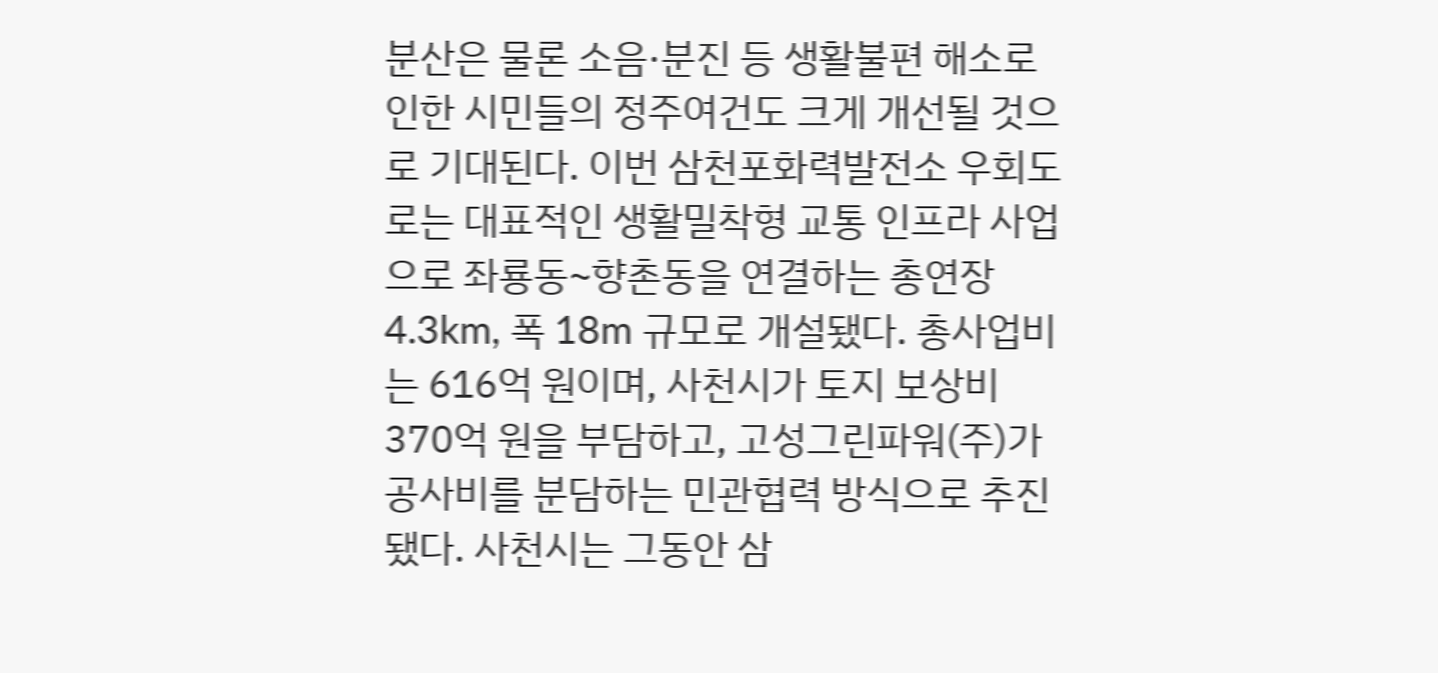분산은 물론 소음·분진 등 생활불편 해소로 인한 시민들의 정주여건도 크게 개선될 것으로 기대된다. 이번 삼천포화력발전소 우회도로는 대표적인 생활밀착형 교통 인프라 사업으로 좌룡동~향촌동을 연결하는 총연장 4.3km, 폭 18m 규모로 개설됐다. 총사업비는 616억 원이며, 사천시가 토지 보상비 370억 원을 부담하고, 고성그린파워(주)가 공사비를 분담하는 민관협력 방식으로 추진됐다. 사천시는 그동안 삼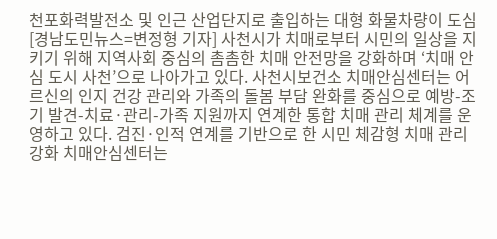천포화력발전소 및 인근 산업단지로 출입하는 대형 화물차량이 도심
[경남도민뉴스=변정형 기자] 사천시가 치매로부터 시민의 일상을 지키기 위해 지역사회 중심의 촘촘한 치매 안전망을 강화하며 ‘치매 안심 도시 사천’으로 나아가고 있다. 사천시보건소 치매안심센터는 어르신의 인지 건강 관리와 가족의 돌봄 부담 완화를 중심으로 예방-조기 발견-치료·관리-가족 지원까지 연계한 통합 치매 관리 체계를 운영하고 있다. 검진·인적 연계를 기반으로 한 시민 체감형 치매 관리 강화 치매안심센터는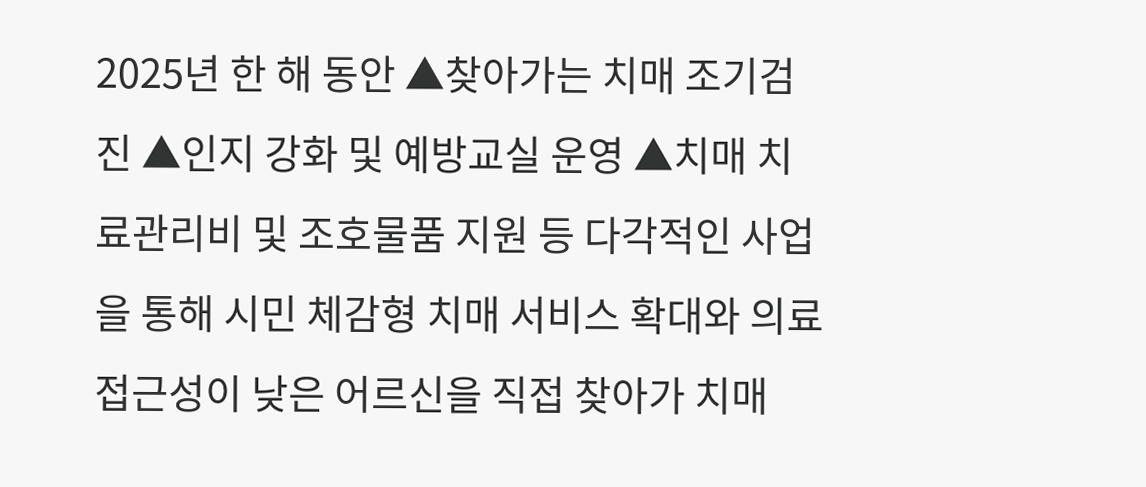2025년 한 해 동안 ▲찾아가는 치매 조기검진 ▲인지 강화 및 예방교실 운영 ▲치매 치료관리비 및 조호물품 지원 등 다각적인 사업을 통해 시민 체감형 치매 서비스 확대와 의료 접근성이 낮은 어르신을 직접 찾아가 치매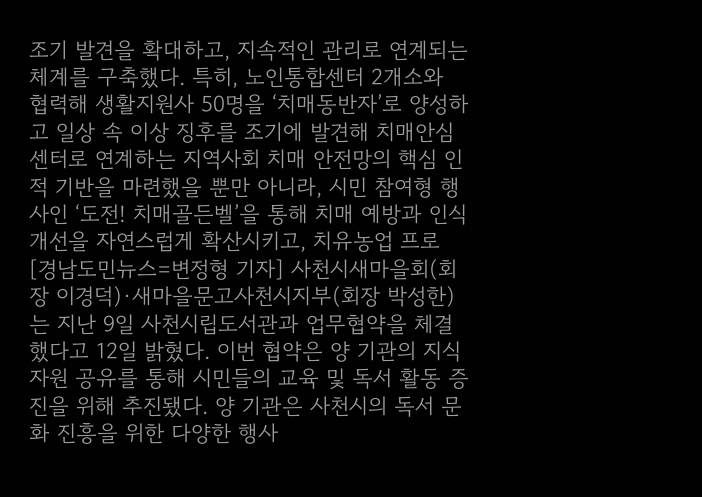조기 발견을 확대하고, 지속적인 관리로 연계되는 체계를 구축했다. 특히, 노인통합센터 2개소와 협력해 생활지원사 50명을 ‘치매동반자’로 양성하고 일상 속 이상 징후를 조기에 발견해 치매안심센터로 연계하는 지역사회 치매 안전망의 핵심 인적 기반을 마련했을 뿐만 아니라, 시민 참여형 행사인 ‘도전! 치매골든벨’을 통해 치매 예방과 인식 개선을 자연스럽게 확산시키고, 치유농업 프로
[경남도민뉴스=변정형 기자] 사천시새마을회(회장 이경덕)·새마을문고사천시지부(회장 박성한)는 지난 9일 사천시립도서관과 업무협약을 체결했다고 12일 밝혔다. 이번 협약은 양 기관의 지식 자원 공유를 통해 시민들의 교육 및 독서 활동 증진을 위해 추진됐다. 양 기관은 사천시의 독서 문화 진흥을 위한 다양한 행사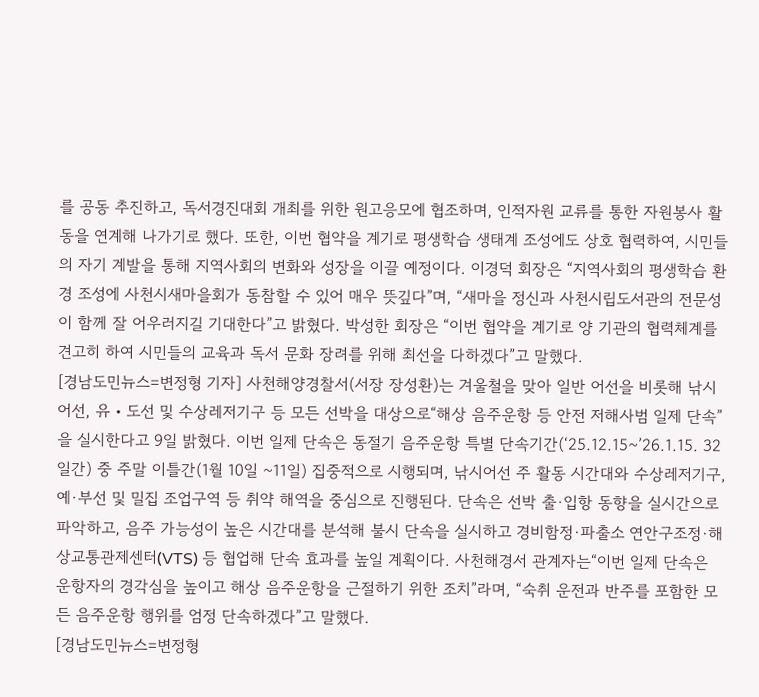를 공동 추진하고, 독서경진대회 개최를 위한 원고응모에 협조하며, 인적자원 교류를 통한 자원봉사 활동을 연계해 나가기로 했다. 또한, 이번 협약을 계기로 평생학습 생태계 조성에도 상호 협력하여, 시민들의 자기 계발을 통해 지역사회의 변화와 성장을 이끌 예정이다. 이경덕 회장은 “지역사회의 평생학습 환경 조성에 사천시새마을회가 동참할 수 있어 매우 뜻깊다”며, “새마을 정신과 사천시립도서관의 전문성이 함께 잘 어우러지길 기대한다”고 밝혔다. 박성한 회장은 “이번 협약을 계기로 양 기관의 협력체계를 견고히 하여 시민들의 교육과 독서 문화 장려를 위해 최선을 다하겠다”고 말했다.
[경남도민뉴스=변정형 기자] 사천해양경찰서(서장 장성환)는 겨울철을 맞아 일반 어선을 비롯해 낚시어선, 유・도선 및 수상레저기구 등 모든 선박을 대상으로“해상 음주운항 등 안전 저해사범 일제 단속”을 실시한다고 9일 밝혔다. 이번 일제 단속은 동절기 음주운항 특별 단속기간(‘25.12.15~’26.1.15. 32일간) 중 주말 이틀간(1월 10일 ~11일) 집중적으로 시행되며, 낚시어선 주 활동 시간대와 수상레저기구, 예·부선 및 밀집 조업구역 등 취약 해역을 중심으로 진행된다. 단속은 선박 출·입항 동향을 실시간으로 파악하고, 음주 가능성이 높은 시간대를 분석해 불시 단속을 실시하고 경비함정·파출소 연안구조정·해상교통관제센터(VTS) 등 협업해 단속 효과를 높일 계획이다. 사천해경서 관계자는“이번 일제 단속은 운항자의 경각심을 높이고 해상 음주운항을 근절하기 위한 조치”라며, “숙취 운전과 반주를 포함한 모든 음주운항 행위를 엄정 단속하겠다”고 말했다.
[경남도민뉴스=변정형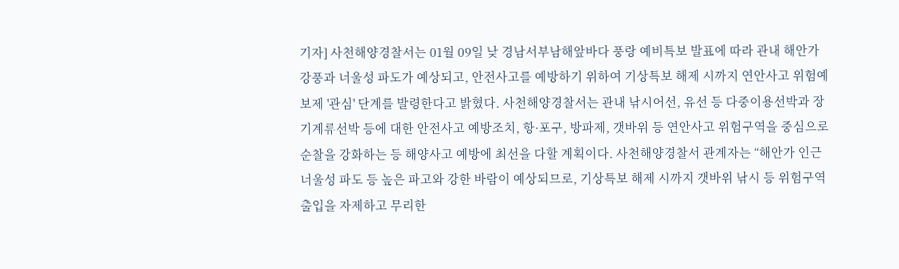기자] 사천해양경찰서는 01월 09일 낮 경남서부남해앞바다 풍랑 예비특보 발표에 따라 관내 해안가 강풍과 너울성 파도가 예상되고, 안전사고를 예방하기 위하여 기상특보 해제 시까지 연안사고 위험예보제 '관심' 단계를 발령한다고 밝혔다. 사천해양경찰서는 관내 낚시어선, 유선 등 다중이용선박과 장기계류선박 등에 대한 안전사고 예방조치, 항·포구, 방파제, 갯바위 등 연안사고 위험구역을 중심으로 순찰을 강화하는 등 해양사고 예방에 최선을 다할 계획이다. 사천해양경찰서 관계자는 “해안가 인근 너울성 파도 등 높은 파고와 강한 바람이 예상되므로, 기상특보 해제 시까지 갯바위 낚시 등 위험구역 출입을 자제하고 무리한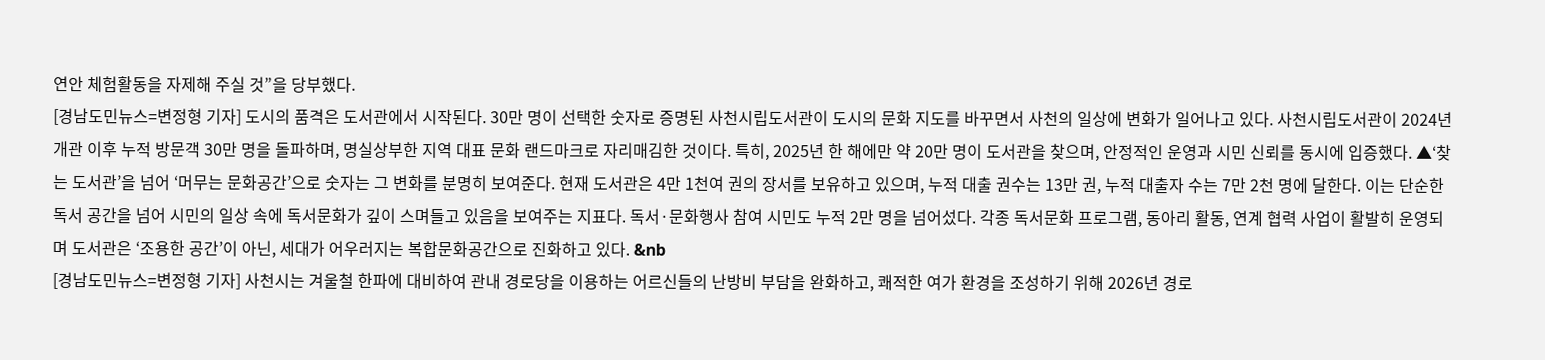연안 체험활동을 자제해 주실 것”을 당부했다.
[경남도민뉴스=변정형 기자] 도시의 품격은 도서관에서 시작된다. 30만 명이 선택한 숫자로 증명된 사천시립도서관이 도시의 문화 지도를 바꾸면서 사천의 일상에 변화가 일어나고 있다. 사천시립도서관이 2024년 개관 이후 누적 방문객 30만 명을 돌파하며, 명실상부한 지역 대표 문화 랜드마크로 자리매김한 것이다. 특히, 2025년 한 해에만 약 20만 명이 도서관을 찾으며, 안정적인 운영과 시민 신뢰를 동시에 입증했다. ▲‘찾는 도서관’을 넘어 ‘머무는 문화공간’으로 숫자는 그 변화를 분명히 보여준다. 현재 도서관은 4만 1천여 권의 장서를 보유하고 있으며, 누적 대출 권수는 13만 권, 누적 대출자 수는 7만 2천 명에 달한다. 이는 단순한 독서 공간을 넘어 시민의 일상 속에 독서문화가 깊이 스며들고 있음을 보여주는 지표다. 독서·문화행사 참여 시민도 누적 2만 명을 넘어섰다. 각종 독서문화 프로그램, 동아리 활동, 연계 협력 사업이 활발히 운영되며 도서관은 ‘조용한 공간’이 아닌, 세대가 어우러지는 복합문화공간으로 진화하고 있다. &nb
[경남도민뉴스=변정형 기자] 사천시는 겨울철 한파에 대비하여 관내 경로당을 이용하는 어르신들의 난방비 부담을 완화하고, 쾌적한 여가 환경을 조성하기 위해 2026년 경로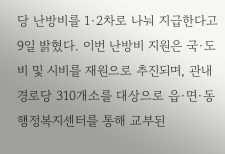당 난방비를 1·2차로 나눠 지급한다고 9일 밝혔다. 이번 난방비 지원은 국·도비 및 시비를 재원으로 추진되며, 관내 경로당 310개소를 대상으로 읍·면·동행정복지센터를 통해 교부된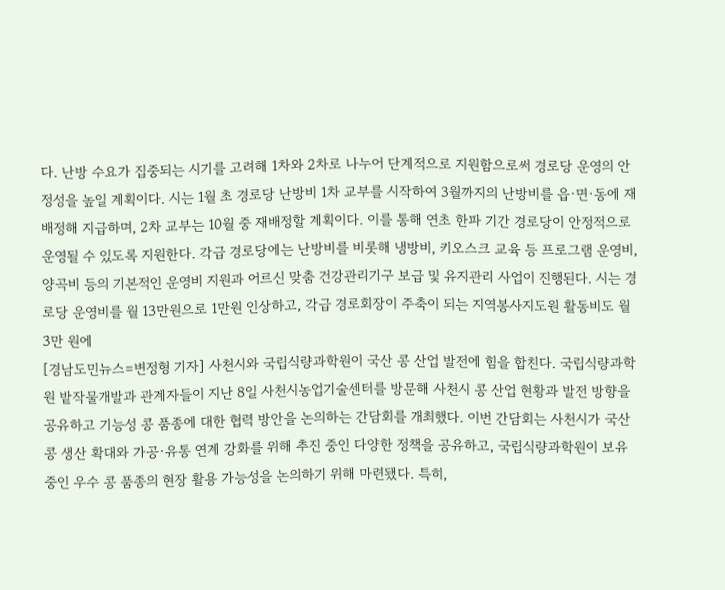다. 난방 수요가 집중되는 시기를 고려해 1차와 2차로 나누어 단계적으로 지원함으로써 경로당 운영의 안정성을 높일 계획이다. 시는 1월 초 경로당 난방비 1차 교부를 시작하여 3월까지의 난방비를 읍·면·동에 재배정해 지급하며, 2차 교부는 10월 중 재배정할 계획이다. 이를 통해 연초 한파 기간 경로당이 안정적으로 운영될 수 있도록 지원한다. 각급 경로당에는 난방비를 비롯해 냉방비, 키오스크 교육 등 프로그램 운영비, 양곡비 등의 기본적인 운영비 지원과 어르신 맞춤 건강관리기구 보급 및 유지관리 사업이 진행된다. 시는 경로당 운영비를 월 13만원으로 1만원 인상하고, 각급 경로회장이 주축이 되는 지역봉사지도원 활동비도 월 3만 원에
[경남도민뉴스=변정형 기자] 사천시와 국립식량과학원이 국산 콩 산업 발전에 힘을 합친다. 국립식량과학원 밭작물개발과 관계자들이 지난 8일 사천시농업기술센터를 방문해 사천시 콩 산업 현황과 발전 방향을 공유하고 기능성 콩 품종에 대한 협력 방안을 논의하는 간담회를 개최했다. 이번 간담회는 사천시가 국산 콩 생산 확대와 가공·유통 연계 강화를 위해 추진 중인 다양한 정책을 공유하고, 국립식량과학원이 보유 중인 우수 콩 품종의 현장 활용 가능성을 논의하기 위해 마련됐다. 특히,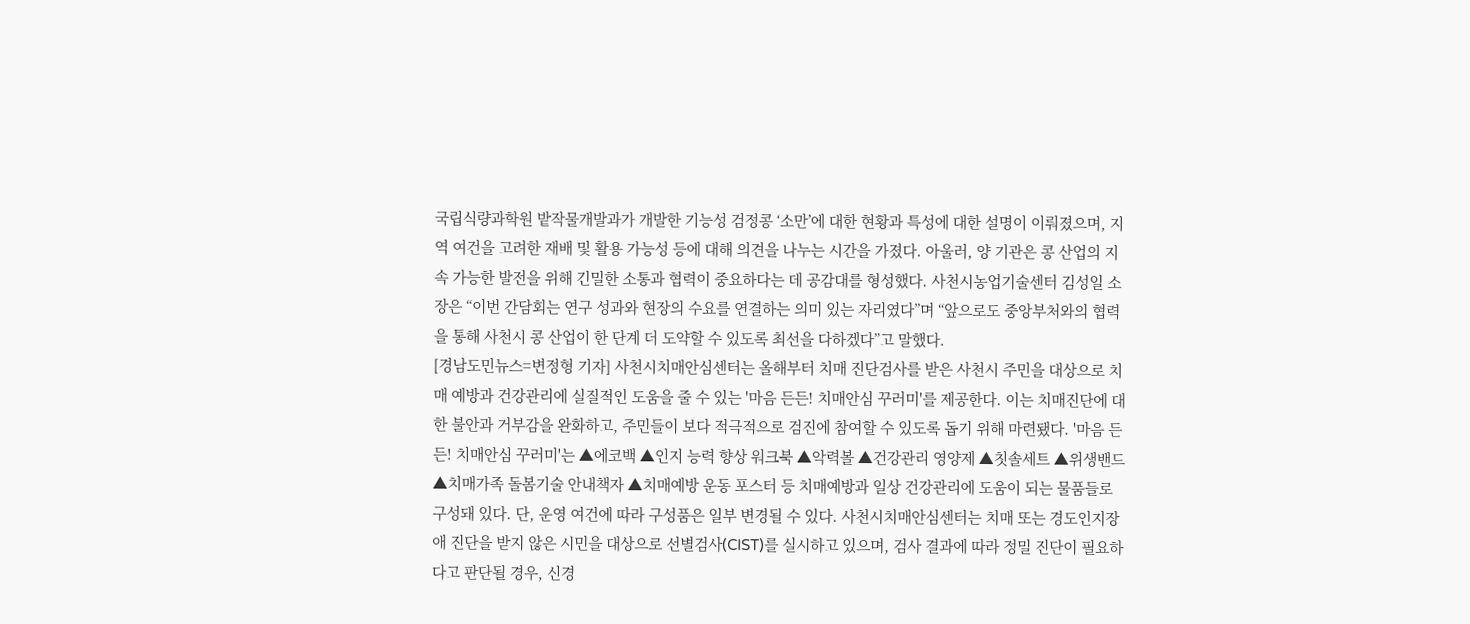국립식량과학원 밭작물개발과가 개발한 기능성 검정콩 ‘소만’에 대한 현황과 특성에 대한 설명이 이뤄졌으며, 지역 여건을 고려한 재배 및 활용 가능성 등에 대해 의견을 나누는 시간을 가졌다. 아울러, 양 기관은 콩 산업의 지속 가능한 발전을 위해 긴밀한 소통과 협력이 중요하다는 데 공감대를 형성했다. 사천시농업기술센터 김성일 소장은 “이번 간담회는 연구 성과와 현장의 수요를 연결하는 의미 있는 자리였다”며 “앞으로도 중앙부처와의 협력을 통해 사천시 콩 산업이 한 단계 더 도약할 수 있도록 최선을 다하겠다”고 말했다.
[경남도민뉴스=변정형 기자] 사천시치매안심센터는 올해부터 치매 진단검사를 받은 사천시 주민을 대상으로 치매 예방과 건강관리에 실질적인 도움을 줄 수 있는 '마음 든든! 치매안심 꾸러미'를 제공한다. 이는 치매진단에 대한 불안과 거부감을 완화하고, 주민들이 보다 적극적으로 검진에 참여할 수 있도록 돕기 위해 마련됐다. '마음 든든! 치매안심 꾸러미'는 ▲에코백 ▲인지 능력 향상 워크북 ▲악력볼 ▲건강관리 영양제 ▲칫솔세트 ▲위생밴드 ▲치매가족 돌봄기술 안내책자 ▲치매예방 운동 포스터 등 치매예방과 일상 건강관리에 도움이 되는 물품들로 구성돼 있다. 단, 운영 여건에 따라 구성품은 일부 변경될 수 있다. 사천시치매안심센터는 치매 또는 경도인지장애 진단을 받지 않은 시민을 대상으로 선별검사(CIST)를 실시하고 있으며, 검사 결과에 따라 정밀 진단이 필요하다고 판단될 경우, 신경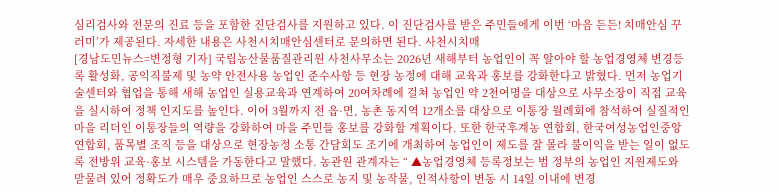심리검사와 전문의 진료 등을 포함한 진단검사를 지원하고 있다. 이 진단검사를 받은 주민들에게 이번 ‘마음 든든! 치매안심 꾸러미’가 제공된다. 자세한 내용은 사천시치매안심센터로 문의하면 된다. 사천시치매
[경남도민뉴스=변정형 기자] 국립농산물품질관리원 사천사무소는 2026년 새해부터 농업인이 꼭 알아야 할 농업경영체 변경등록 활성화, 공익직불제 및 농약 안전사용 농업인 준수사항 등 현장 농정에 대해 교육과 홍보를 강화한다고 밝혔다. 먼저 농업기술센터와 협업을 통해 새해 농업인 실용교육과 연계하여 20여차례에 걸쳐 농업인 약 2천여명을 대상으로 사무소장이 직접 교육을 실시하여 정책 인지도를 높인다. 이어 3월까지 전 읍·면, 농촌 동지역 12개소를 대상으로 이통장 월례회에 참석하여 실질적인 마을 리더인 이통장들의 역량을 강화하여 마을 주민들 홍보를 강화할 계획이다. 또한 한국후계농 연합회, 한국여성농업인중앙연합회, 품목별 조직 등을 대상으로 현장농정 소통 간담회도 조기에 개최하여 농업인이 제도를 잘 몰라 불이익을 받는 일이 없도록 전방위 교육·홍보 시스템을 가동한다고 말했다. 농관원 관계자는 “ ▲농업경영체 등록정보는 범 정부의 농업인 지원제도와 맏물려 있어 정확도가 매우 중요하므로 농업인 스스로 농지 및 농작물, 인적사항이 변동 시 14일 이내에 변경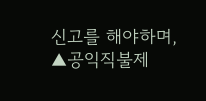신고를 해야하며, ▲공익직불제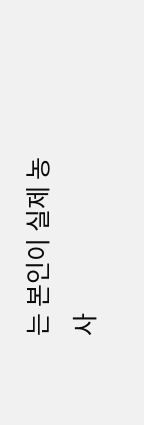는 본인이 실제 농사